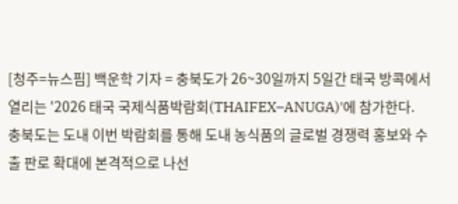[청주=뉴스핌] 백운학 기자 = 충북도가 26~30일까지 5일간 태국 방콕에서 열리는 '2026 태국 국제식품박람회(THAIFEX–ANUGA)'에 참가한다.
충북도는 도내 이번 박람회를 통해 도내 농식품의 글로벌 경쟁력 홍보와 수출 판로 확대에 본격적으로 나선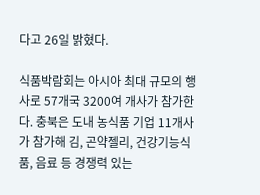다고 26일 밝혔다.

식품박람회는 아시아 최대 규모의 행사로 57개국 3200여 개사가 참가한다. 충북은 도내 농식품 기업 11개사가 참가해 김, 곤약젤리, 건강기능식품, 음료 등 경쟁력 있는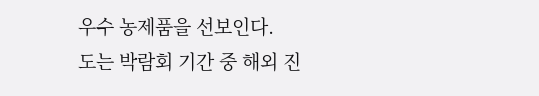우수 농제품을 선보인다.
도는 박람회 기간 중 해외 진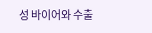성 바이어와 수출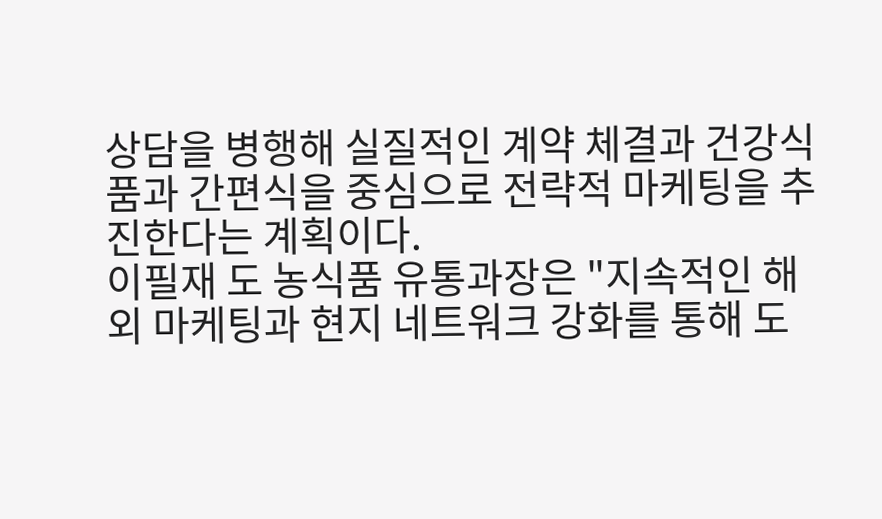상담을 병행해 실질적인 계약 체결과 건강식품과 간편식을 중심으로 전략적 마케팅을 추진한다는 계획이다.
이필재 도 농식품 유통과장은 "지속적인 해외 마케팅과 현지 네트워크 강화를 통해 도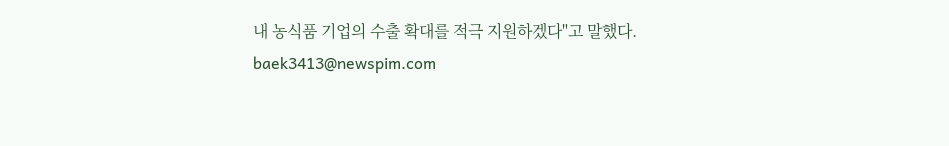내 농식품 기업의 수출 확대를 적극 지원하겠다"고 말했다.
baek3413@newspim.com